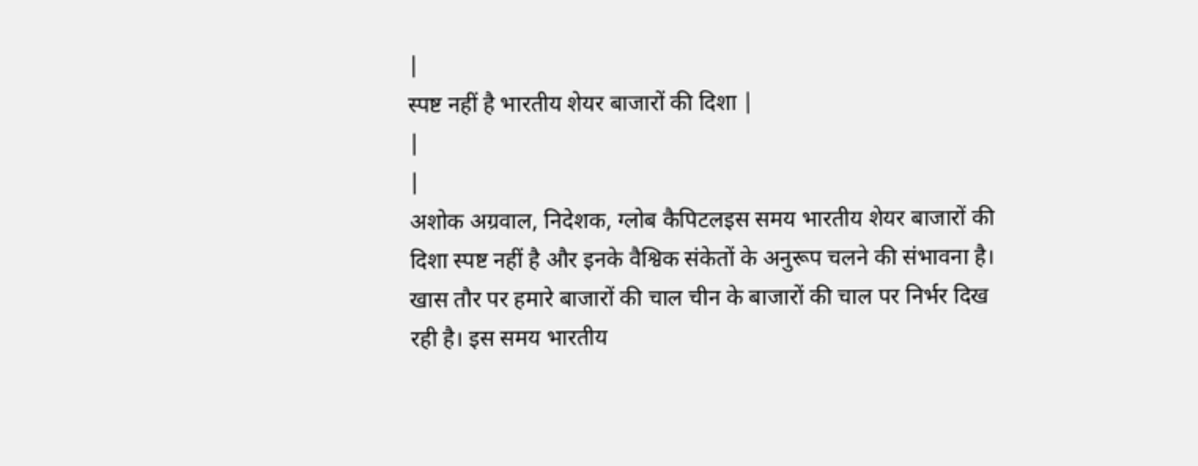|
स्पष्ट नहीं है भारतीय शेयर बाजारों की दिशा |
|
|
अशोक अग्रवाल, निदेशक, ग्लोब कैपिटलइस समय भारतीय शेयर बाजारों की दिशा स्पष्ट नहीं है और इनके वैश्विक संकेतों के अनुरूप चलने की संभावना है।
खास तौर पर हमारे बाजारों की चाल चीन के बाजारों की चाल पर निर्भर दिख रही है। इस समय भारतीय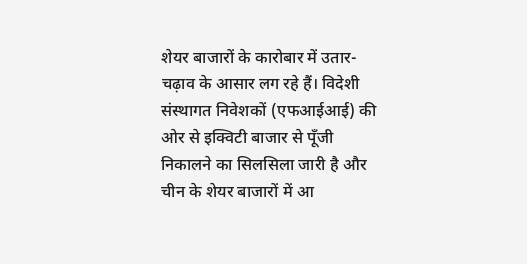शेयर बाजारों के कारोबार में उतार-चढ़ाव के आसार लग रहे हैं। विदेशी संस्थागत निवेशकों (एफआईआई) की ओर से इक्विटी बाजार से पूँजी निकालने का सिलसिला जारी है और चीन के शेयर बाजारों में आ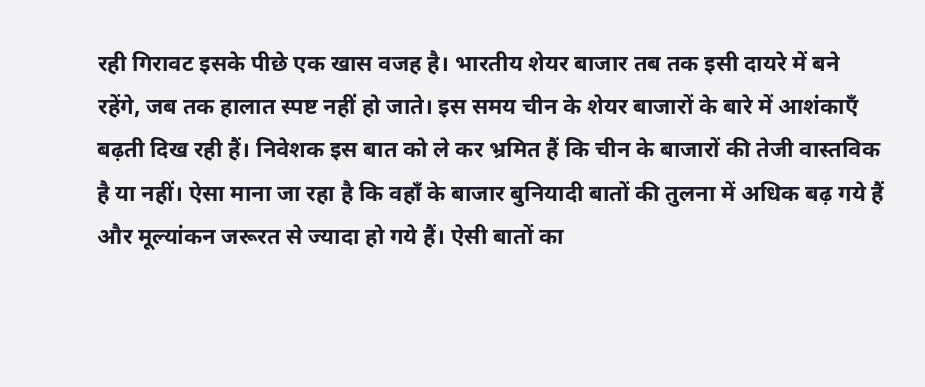रही गिरावट इसके पीछे एक खास वजह है। भारतीय शेयर बाजार तब तक इसी दायरे में बने रहेंगे, जब तक हालात स्पष्ट नहीं हो जाते। इस समय चीन के शेयर बाजारों के बारे में आशंकाएँ बढ़ती दिख रही हैं। निवेशक इस बात को ले कर भ्रमित हैं कि चीन के बाजारों की तेजी वास्तविक है या नहीं। ऐसा माना जा रहा है कि वहाँ के बाजार बुनियादी बातों की तुलना में अधिक बढ़ गये हैं और मूल्यांकन जरूरत से ज्यादा हो गये हैं। ऐसी बातों का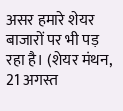असर हमारे शेयर बाजारों पर भी पड़ रहा है। (शेयर मंथन, 21 अगस्त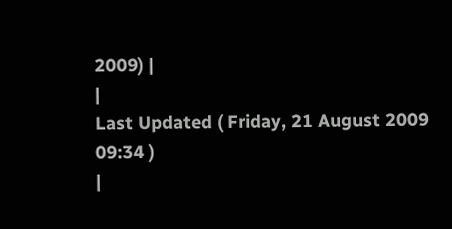2009) |
|
Last Updated ( Friday, 21 August 2009 09:34 )
|